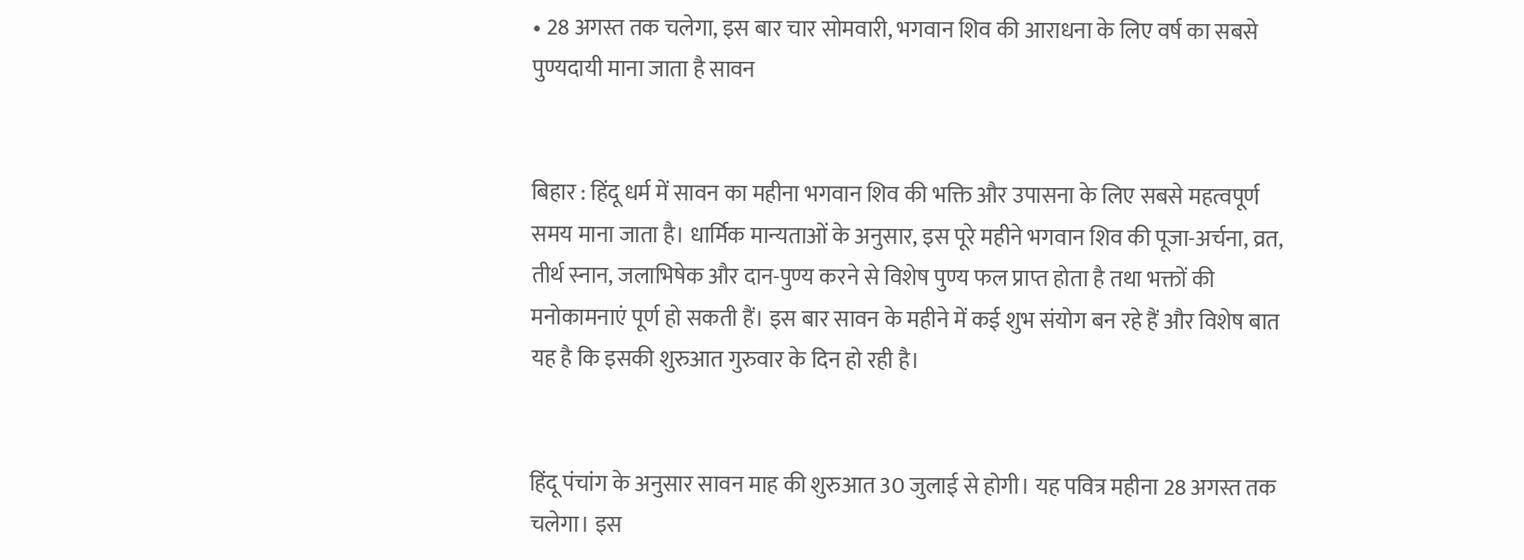• 28 अगस्त तक चलेगा, इस बार चार सोमवारी, भगवान शिव की आराधना के लिए वर्ष का सबसे पुण्यदायी माना जाता है सावन


बिहार : हिंदू धर्म में सावन का महीना भगवान शिव की भक्ति और उपासना के लिए सबसे महत्वपूर्ण समय माना जाता है। धार्मिक मान्यताओं के अनुसार, इस पूरे महीने भगवान शिव की पूजा-अर्चना, व्रत, तीर्थ स्नान, जलाभिषेक और दान-पुण्य करने से विशेष पुण्य फल प्राप्त होता है तथा भक्तों की मनोकामनाएं पूर्ण हो सकती हैं। इस बार सावन के महीने में कई शुभ संयोग बन रहे हैं और विशेष बात यह है कि इसकी शुरुआत गुरुवार के दिन हो रही है।


हिंदू पंचांग के अनुसार सावन माह की शुरुआत 30 जुलाई से होगी। यह पवित्र महीना 28 अगस्त तक चलेगा। इस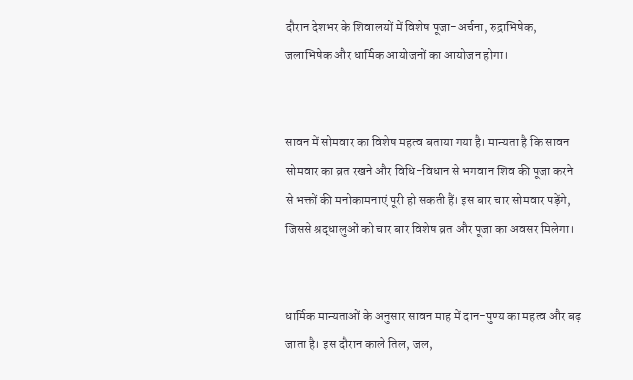दौरान देशभर के शिवालयों में विशेष पूजा-अर्चना, रुद्राभिषेक, जलाभिषेक और धार्मिक आयोजनों का आयोजन होगा।


सावन में सोमवार का विशेष महत्व बताया गया है। मान्यता है कि सावन सोमवार का व्रत रखने और विधि-विधान से भगवान शिव की पूजा करने से भक्तों की मनोकामनाएं पूरी हो सकती हैं। इस बार चार सोमवार पड़ेंगे, जिससे श्रद्धालुओं को चार बार विशेष व्रत और पूजा का अवसर मिलेगा।


धार्मिक मान्यताओं के अनुसार सावन माह में दान-पुण्य का महत्व और बढ़ जाता है। इस दौरान काले तिल, जल,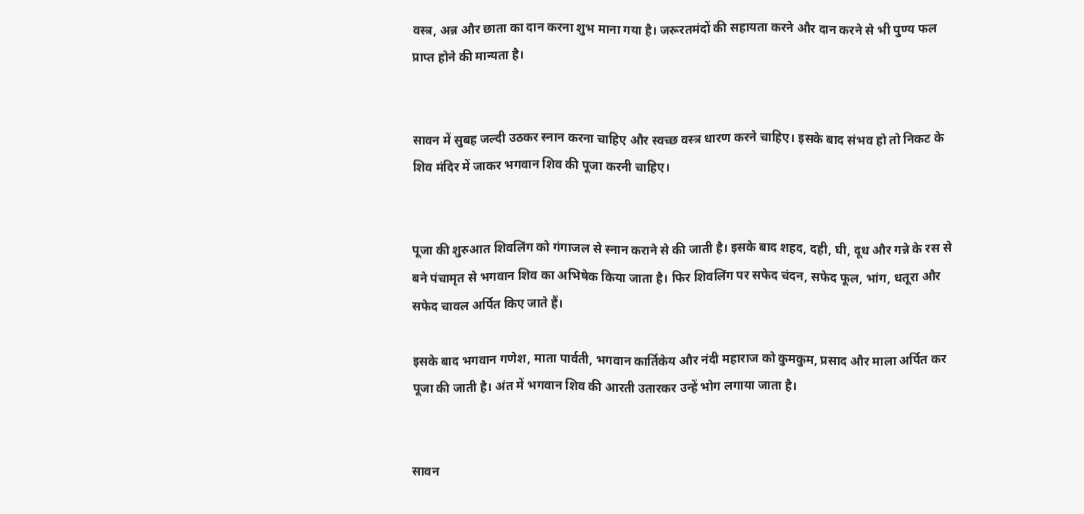वस्त्र, अन्न और छाता का दान करना शुभ माना गया है। जरूरतमंदों की सहायता करने और दान करने से भी पुण्य फल प्राप्त होने की मान्यता है।


सावन में सुबह जल्दी उठकर स्नान करना चाहिए और स्वच्छ वस्त्र धारण करने चाहिए। इसके बाद संभव हो तो निकट के शिव मंदिर में जाकर भगवान शिव की पूजा करनी चाहिए।


पूजा की शुरुआत शिवलिंग को गंगाजल से स्नान कराने से की जाती है। इसके बाद शहद, दही, घी, दूध और गन्ने के रस से बने पंचामृत से भगवान शिव का अभिषेक किया जाता है। फिर शिवलिंग पर सफेद चंदन, सफेद फूल, भांग, धतूरा और सफेद चावल अर्पित किए जाते हैं।

इसके बाद भगवान गणेश, माता पार्वती, भगवान कार्तिकेय और नंदी महाराज को कुमकुम, प्रसाद और माला अर्पित कर पूजा की जाती है। अंत में भगवान शिव की आरती उतारकर उन्हें भोग लगाया जाता है।


सावन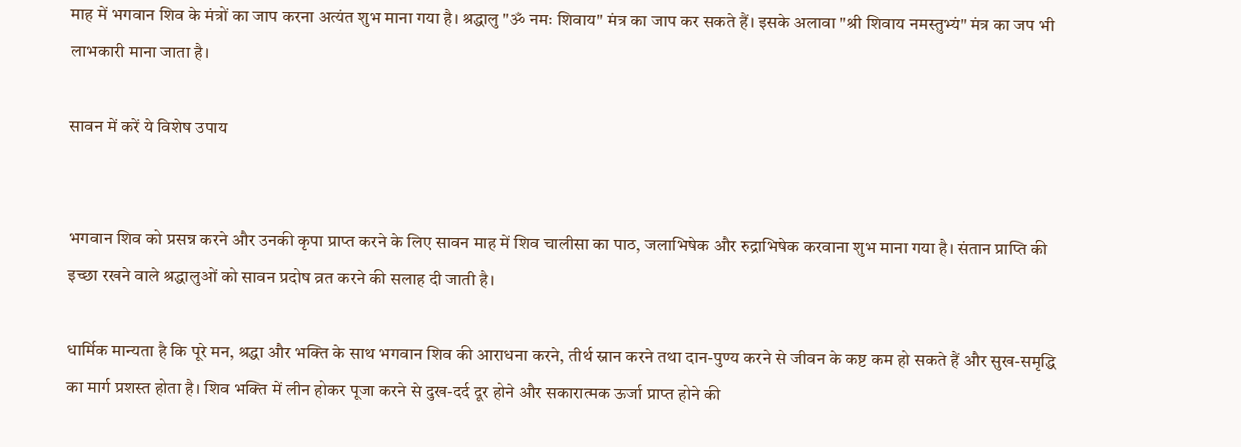माह में भगवान शिव के मंत्रों का जाप करना अत्यंत शुभ माना गया है। श्रद्धालु "ॐ नमः शिवाय" मंत्र का जाप कर सकते हैं। इसके अलावा "श्री शिवाय नमस्तुभ्यं" मंत्र का जप भी लाभकारी माना जाता है।

सावन में करें ये विशेष उपाय


भगवान शिव को प्रसन्न करने और उनकी कृपा प्राप्त करने के लिए सावन माह में शिव चालीसा का पाठ, जलाभिषेक और रुद्राभिषेक करवाना शुभ माना गया है। संतान प्राप्ति की इच्छा रखने वाले श्रद्धालुओं को सावन प्रदोष व्रत करने की सलाह दी जाती है।

धार्मिक मान्यता है कि पूरे मन, श्रद्धा और भक्ति के साथ भगवान शिव की आराधना करने, तीर्थ स्नान करने तथा दान-पुण्य करने से जीवन के कष्ट कम हो सकते हैं और सुख-समृद्धि का मार्ग प्रशस्त होता है। शिव भक्ति में लीन होकर पूजा करने से दुख-दर्द दूर होने और सकारात्मक ऊर्जा प्राप्त होने की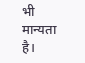भी मान्यता है।